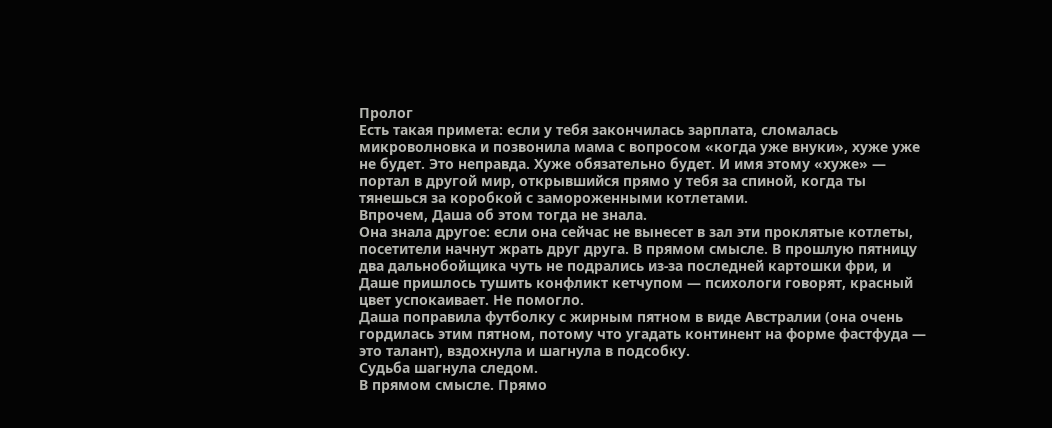Пролог
Есть такая примета: если у тебя закончилась зарплата, сломалась микроволновка и позвонила мама с вопросом «когда уже внуки», хуже уже не будет. Это неправда. Хуже обязательно будет. И имя этому «хуже» — портал в другой мир, открывшийся прямо у тебя за спиной, когда ты тянешься за коробкой с замороженными котлетами.
Впрочем, Даша об этом тогда не знала.
Она знала другое: если она сейчас не вынесет в зал эти проклятые котлеты, посетители начнут жрать друг друга. В прямом смысле. В прошлую пятницу два дальнобойщика чуть не подрались из-за последней картошки фри, и Даше пришлось тушить конфликт кетчупом — психологи говорят, красный цвет успокаивает. Не помогло.
Даша поправила футболку с жирным пятном в виде Австралии (она очень гордилась этим пятном, потому что угадать континент на форме фастфуда — это талант), вздохнула и шагнула в подсобку.
Судьба шагнула следом.
В прямом смысле. Прямо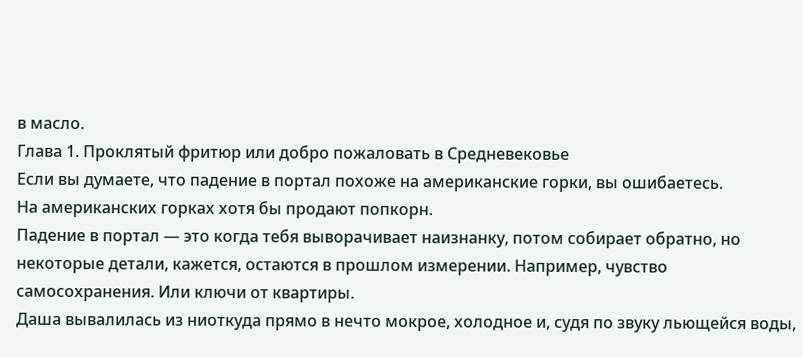в масло.
Глава 1. Проклятый фритюр или добро пожаловать в Средневековье
Если вы думаете, что падение в портал похоже на американские горки, вы ошибаетесь.
На американских горках хотя бы продают попкорн.
Падение в портал — это когда тебя выворачивает наизнанку, потом собирает обратно, но некоторые детали, кажется, остаются в прошлом измерении. Например, чувство самосохранения. Или ключи от квартиры.
Даша вывалилась из ниоткуда прямо в нечто мокрое, холодное и, судя по звуку льющейся воды,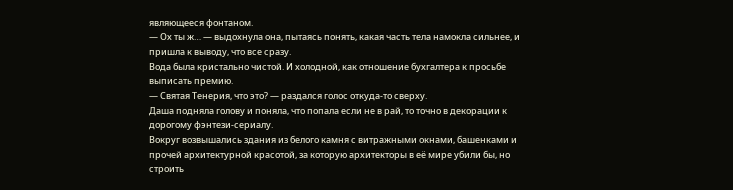являющееся фонтаном.
— Ох ты ж… — выдохнула она, пытаясь понять, какая часть тела намокла сильнее, и пришла к выводу, что все сразу.
Вода была кристально чистой. И холодной, как отношение бухгалтера к просьбе выписать премию.
— Святая Тенерия, что это? — раздался голос откуда-то сверху.
Даша подняла голову и поняла, что попала если не в рай, то точно в декорации к дорогому фэнтези-сериалу.
Вокруг возвышались здания из белого камня с витражными окнами, башенками и прочей архитектурной красотой, за которую архитекторы в её мире убили бы, но строить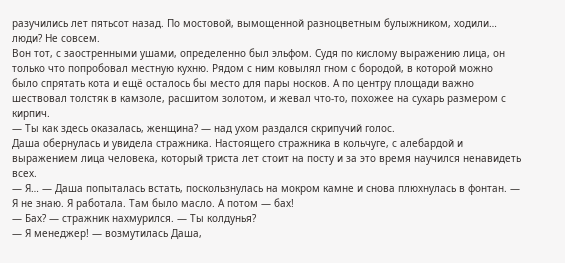разучились лет пятьсот назад. По мостовой, вымощенной разноцветным булыжником, ходили… люди? Не совсем.
Вон тот, с заостренными ушами, определенно был эльфом. Судя по кислому выражению лица, он только что попробовал местную кухню. Рядом с ним ковылял гном с бородой, в которой можно было спрятать кота и ещё осталось бы место для пары носков. А по центру площади важно шествовал толстяк в камзоле, расшитом золотом, и жевал что-то, похожее на сухарь размером с кирпич.
— Ты как здесь оказалась, женщина? — над ухом раздался скрипучий голос.
Даша обернулась и увидела стражника. Настоящего стражника в кольчуге, с алебардой и выражением лица человека, который триста лет стоит на посту и за это время научился ненавидеть всех.
— Я… — Даша попыталась встать, поскользнулась на мокром камне и снова плюхнулась в фонтан. — Я не знаю. Я работала. Там было масло. А потом — бах!
— Бах? — стражник нахмурился. — Ты колдунья?
— Я менеджер! — возмутилась Даша,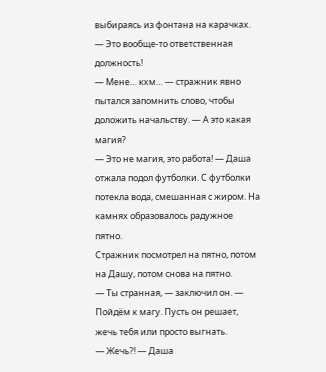выбираясь из фонтана на карачках. — Это вообще-то ответственная должность!
— Мене… кхм… — стражник явно пытался запомнить слово, чтобы доложить начальству. — А это какая магия?
— Это не магия, это работа! — Даша отжала подол футболки. С футболки потекла вода, смешанная с жиром. На камнях образовалось радужное пятно.
Стражник посмотрел на пятно, потом на Дашу, потом снова на пятно.
— Ты странная, — заключил он. — Пойдём к магу. Пусть он решает, жечь тебя или просто выгнать.
— Жечь?! — Даша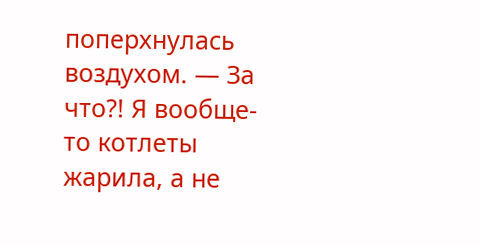поперхнулась воздухом. — За что?! Я вообще-то котлеты жарила, а не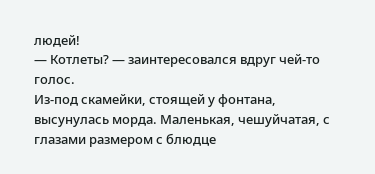людей!
— Котлеты? — заинтересовался вдруг чей-то голос.
Из-под скамейки, стоящей у фонтана, высунулась морда. Маленькая, чешуйчатая, с глазами размером с блюдце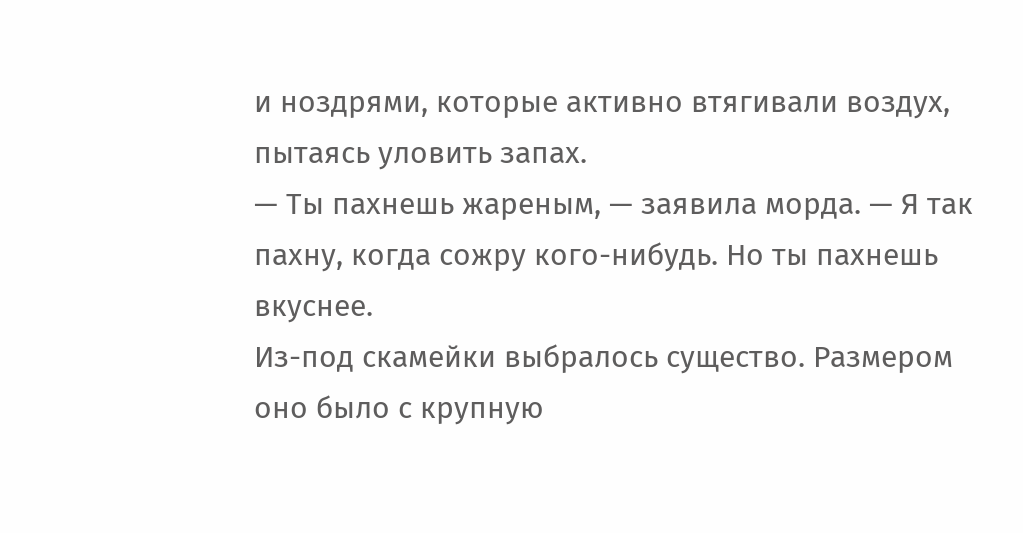и ноздрями, которые активно втягивали воздух, пытаясь уловить запах.
— Ты пахнешь жареным, — заявила морда. — Я так пахну, когда сожру кого-нибудь. Но ты пахнешь вкуснее.
Из-под скамейки выбралось существо. Размером оно было с крупную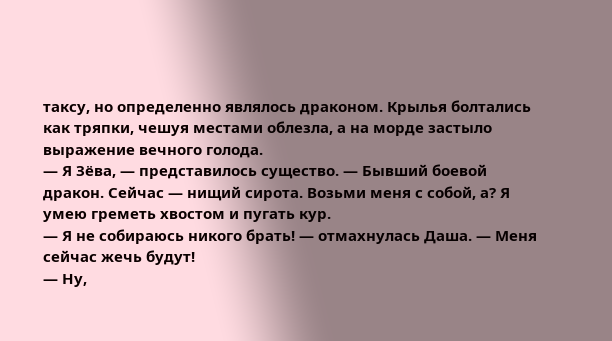таксу, но определенно являлось драконом. Крылья болтались как тряпки, чешуя местами облезла, а на морде застыло выражение вечного голода.
— Я Зёва, — представилось существо. — Бывший боевой дракон. Сейчас — нищий сирота. Возьми меня с собой, а? Я умею греметь хвостом и пугать кур.
— Я не собираюсь никого брать! — отмахнулась Даша. — Меня сейчас жечь будут!
— Ну,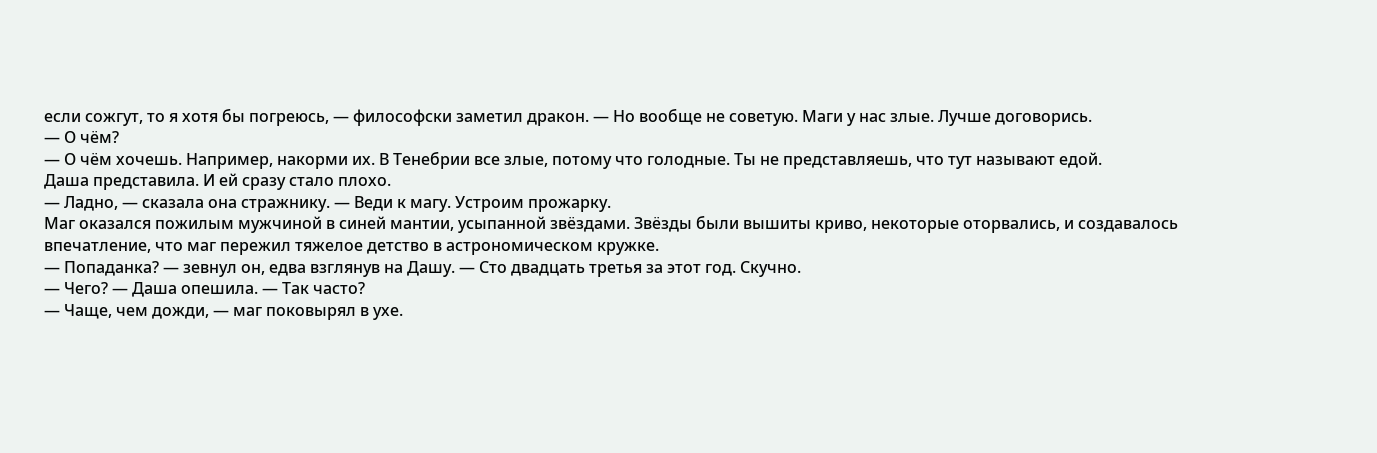если сожгут, то я хотя бы погреюсь, — философски заметил дракон. — Но вообще не советую. Маги у нас злые. Лучше договорись.
— О чём?
— О чём хочешь. Например, накорми их. В Тенебрии все злые, потому что голодные. Ты не представляешь, что тут называют едой.
Даша представила. И ей сразу стало плохо.
— Ладно, — сказала она стражнику. — Веди к магу. Устроим прожарку.
Маг оказался пожилым мужчиной в синей мантии, усыпанной звёздами. Звёзды были вышиты криво, некоторые оторвались, и создавалось впечатление, что маг пережил тяжелое детство в астрономическом кружке.
— Попаданка? — зевнул он, едва взглянув на Дашу. — Сто двадцать третья за этот год. Скучно.
— Чего? — Даша опешила. — Так часто?
— Чаще, чем дожди, — маг поковырял в ухе.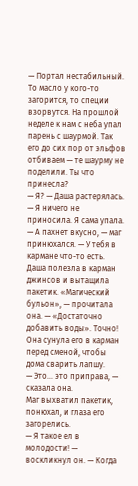— Портал нестабильный. То масло у кого-то загорится, то специи взорвутся. На прошлой неделе к нам с неба упал парень с шаурмой. Так его до сих пор от эльфов отбиваем — те шаурму не поделили. Ты что принесла?
— Я? — Даша растерялась. — Я ничего не приносила. Я сама упала.
— А пахнет вкусно, — маг принюхался. — У тебя в кармане что-то есть.
Даша полезла в карман джинсов и вытащила пакетик. «Магический бульон», — прочитала она. — «Достаточно добавить воды». Точно! Она сунула его в карман перед сменой, чтобы дома сварить лапшу.
— Это… это приправа, — сказала она.
Маг выхватил пакетик, понюхал, и глаза его загорелись.
— Я такое ел в молодости! — воскликнул он. — Когда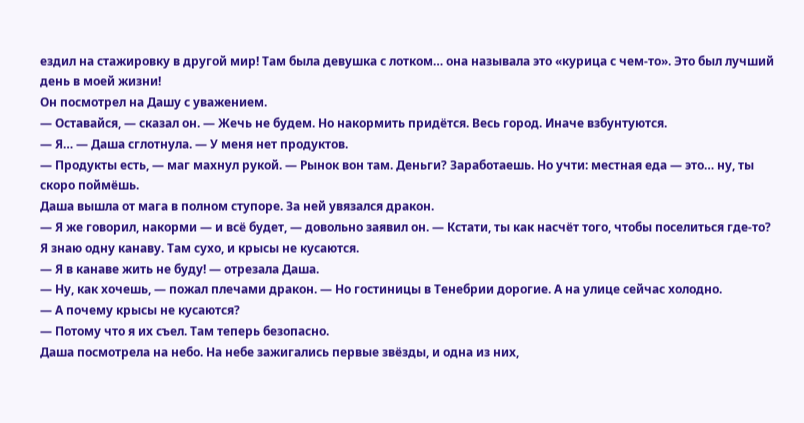ездил на стажировку в другой мир! Там была девушка с лотком… она называла это «курица с чем-то». Это был лучший день в моей жизни!
Он посмотрел на Дашу с уважением.
— Оставайся, — сказал он. — Жечь не будем. Но накормить придётся. Весь город. Иначе взбунтуются.
— Я… — Даша сглотнула. — У меня нет продуктов.
— Продукты есть, — маг махнул рукой. — Рынок вон там. Деньги? Заработаешь. Но учти: местная еда — это… ну, ты скоро поймёшь.
Даша вышла от мага в полном ступоре. За ней увязался дракон.
— Я же говорил, накорми — и всё будет, — довольно заявил он. — Кстати, ты как насчёт того, чтобы поселиться где-то? Я знаю одну канаву. Там сухо, и крысы не кусаются.
— Я в канаве жить не буду! — отрезала Даша.
— Ну, как хочешь, — пожал плечами дракон. — Но гостиницы в Тенебрии дорогие. А на улице сейчас холодно.
— А почему крысы не кусаются?
— Потому что я их съел. Там теперь безопасно.
Даша посмотрела на небо. На небе зажигались первые звёзды, и одна из них,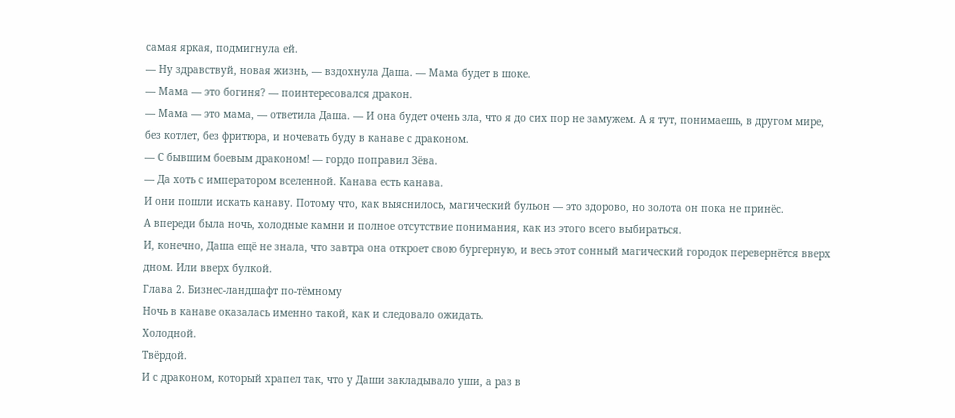самая яркая, подмигнула ей.
— Ну здравствуй, новая жизнь, — вздохнула Даша. — Мама будет в шоке.
— Мама — это богиня? — поинтересовался дракон.
— Мама — это мама, — ответила Даша. — И она будет очень зла, что я до сих пор не замужем. А я тут, понимаешь, в другом мире, без котлет, без фритюра, и ночевать буду в канаве с драконом.
— С бывшим боевым драконом! — гордо поправил Зёва.
— Да хоть с императором вселенной. Канава есть канава.
И они пошли искать канаву. Потому что, как выяснилось, магический бульон — это здорово, но золота он пока не принёс.
А впереди была ночь, холодные камни и полное отсутствие понимания, как из этого всего выбираться.
И, конечно, Даша ещё не знала, что завтра она откроет свою бургерную, и весь этот сонный магический городок перевернётся вверх дном. Или вверх булкой.
Глава 2. Бизнес-ландшафт по-тёмному
Ночь в канаве оказалась именно такой, как и следовало ожидать.
Холодной.
Твёрдой.
И с драконом, который храпел так, что у Даши закладывало уши, а раз в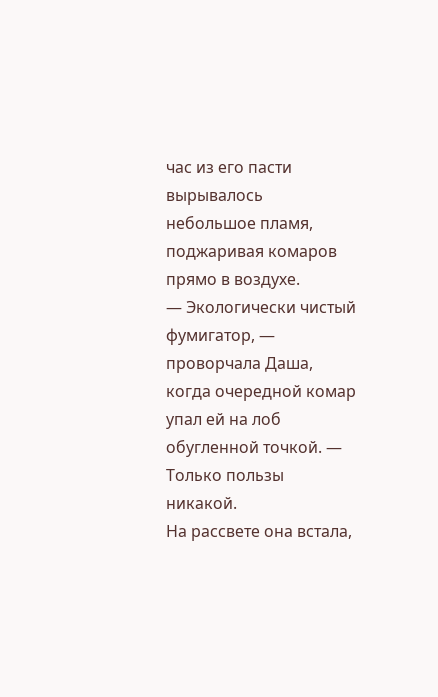час из его пасти вырывалось небольшое пламя, поджаривая комаров прямо в воздухе.
— Экологически чистый фумигатор, — проворчала Даша, когда очередной комар упал ей на лоб обугленной точкой. — Только пользы никакой.
На рассвете она встала,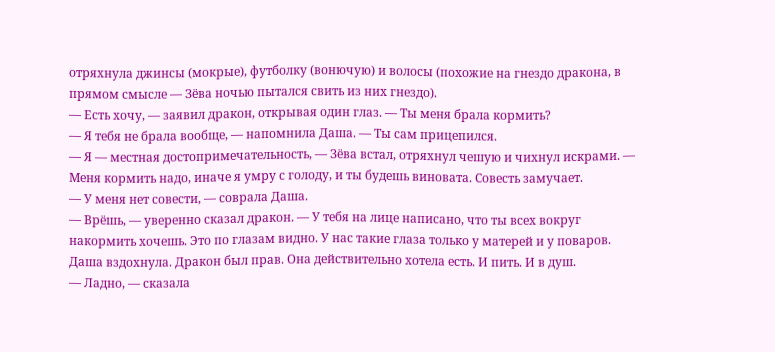отряхнула джинсы (мокрые), футболку (вонючую) и волосы (похожие на гнездо дракона, в прямом смысле — Зёва ночью пытался свить из них гнездо).
— Есть хочу, — заявил дракон, открывая один глаз. — Ты меня брала кормить?
— Я тебя не брала вообще, — напомнила Даша. — Ты сам прицепился.
— Я — местная достопримечательность, — Зёва встал, отряхнул чешую и чихнул искрами. — Меня кормить надо, иначе я умру с голоду, и ты будешь виновата. Совесть замучает.
— У меня нет совести, — соврала Даша.
— Врёшь, — уверенно сказал дракон. — У тебя на лице написано, что ты всех вокруг накормить хочешь. Это по глазам видно. У нас такие глаза только у матерей и у поваров.
Даша вздохнула. Дракон был прав. Она действительно хотела есть. И пить. И в душ.
— Ладно, — сказала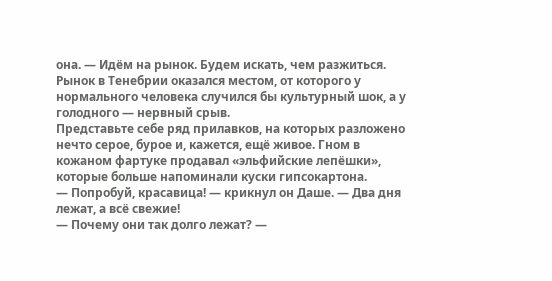она. — Идём на рынок. Будем искать, чем разжиться.
Рынок в Тенебрии оказался местом, от которого у нормального человека случился бы культурный шок, а у голодного — нервный срыв.
Представьте себе ряд прилавков, на которых разложено нечто серое, бурое и, кажется, ещё живое. Гном в кожаном фартуке продавал «эльфийские лепёшки», которые больше напоминали куски гипсокартона.
— Попробуй, красавица! — крикнул он Даше. — Два дня лежат, а всё свежие!
— Почему они так долго лежат? —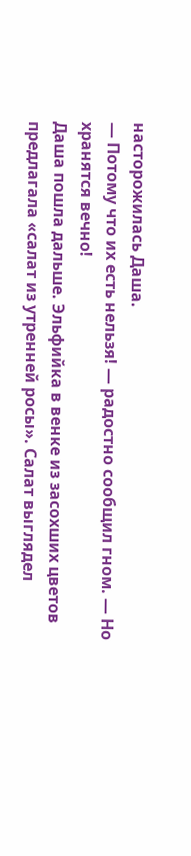насторожилась Даша.
— Потому что их есть нельзя! — радостно сообщил гном. — Но хранятся вечно!
Даша пошла дальше. Эльфийка в венке из засохших цветов предлагала «салат из утренней росы». Салат выглядел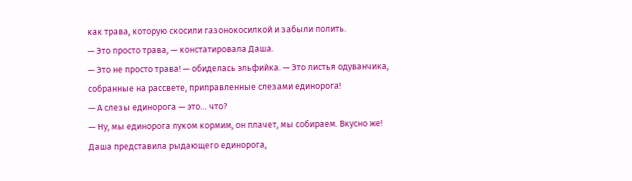как трава, которую скосили газонокосилкой и забыли полить.
— Это просто трава, — констатировала Даша.
— Это не просто трава! — обиделась эльфийка. — Это листья одуванчика, собранные на рассвете, приправленные слезами единорога!
— А слезы единорога — это… что?
— Ну, мы единорога луком кормим, он плачет, мы собираем. Вкусно же!
Даша представила рыдающего единорога,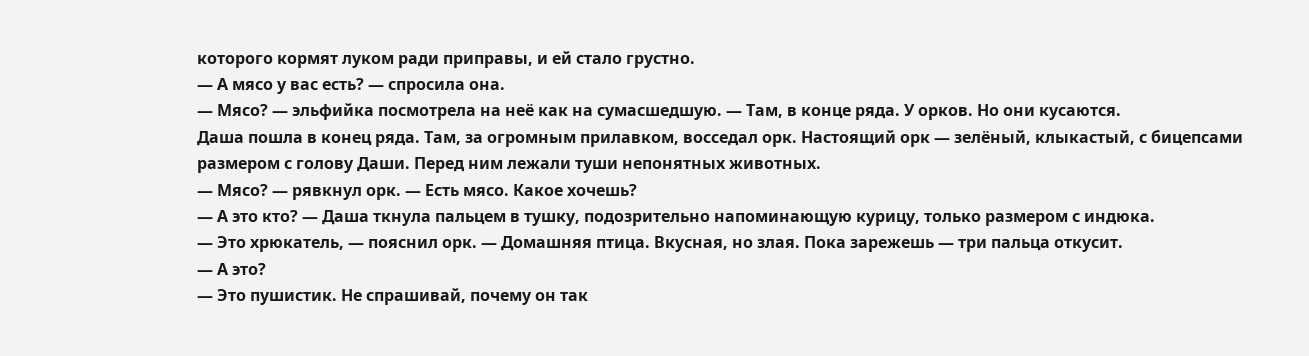которого кормят луком ради приправы, и ей стало грустно.
— А мясо у вас есть? — спросила она.
— Мясо? — эльфийка посмотрела на неё как на сумасшедшую. — Там, в конце ряда. У орков. Но они кусаются.
Даша пошла в конец ряда. Там, за огромным прилавком, восседал орк. Настоящий орк — зелёный, клыкастый, с бицепсами размером с голову Даши. Перед ним лежали туши непонятных животных.
— Мясо? — рявкнул орк. — Есть мясо. Какое хочешь?
— А это кто? — Даша ткнула пальцем в тушку, подозрительно напоминающую курицу, только размером с индюка.
— Это хрюкатель, — пояснил орк. — Домашняя птица. Вкусная, но злая. Пока зарежешь — три пальца откусит.
— А это?
— Это пушистик. Не спрашивай, почему он так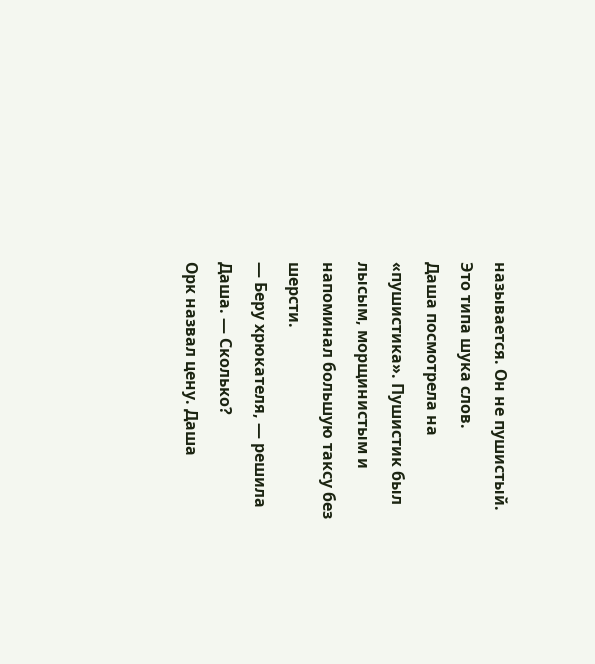называется. Он не пушистый. Это типа шука слов.
Даша посмотрела на «пушистика». Пушистик был лысым, морщинистым и напоминал большую таксу без шерсти.
— Беру хрюкателя, — решила Даша. — Сколько?
Орк назвал цену. Даша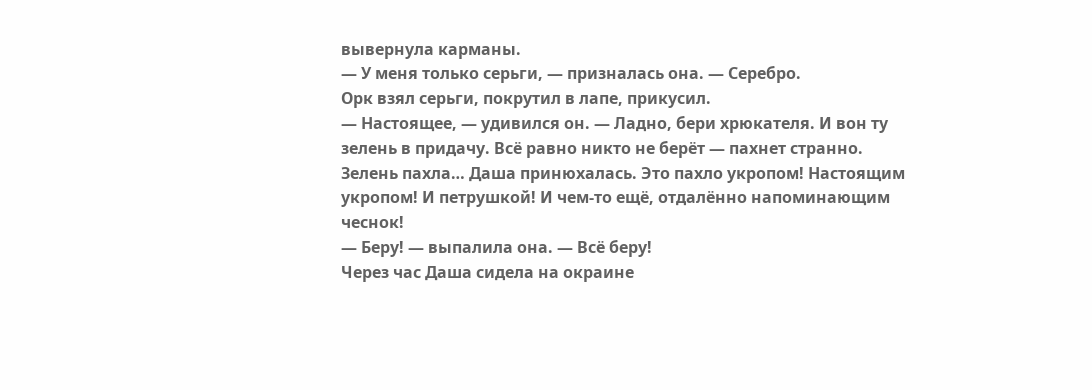вывернула карманы.
— У меня только серьги, — призналась она. — Серебро.
Орк взял серьги, покрутил в лапе, прикусил.
— Настоящее, — удивился он. — Ладно, бери хрюкателя. И вон ту зелень в придачу. Всё равно никто не берёт — пахнет странно.
Зелень пахла… Даша принюхалась. Это пахло укропом! Настоящим укропом! И петрушкой! И чем-то ещё, отдалённо напоминающим чеснок!
— Беру! — выпалила она. — Всё беру!
Через час Даша сидела на окраине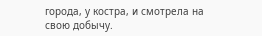города, у костра, и смотрела на свою добычу.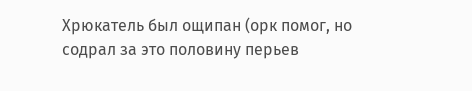Хрюкатель был ощипан (орк помог, но содрал за это половину перьев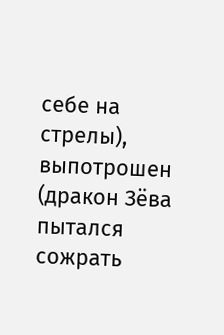себе на стрелы), выпотрошен (дракон Зёва пытался сожрать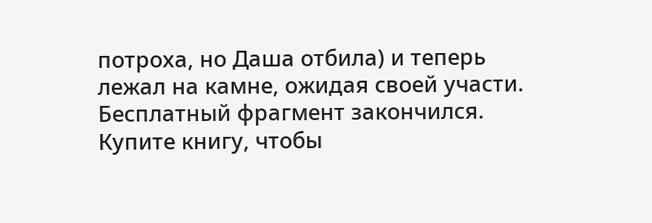потроха, но Даша отбила) и теперь лежал на камне, ожидая своей участи.
Бесплатный фрагмент закончился.
Купите книгу, чтобы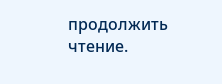продолжить чтение.